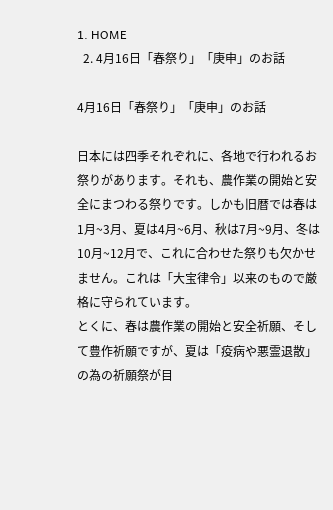1. HOME
  2. 4月16日「春祭り」「庚申」のお話

4月16日「春祭り」「庚申」のお話

日本には四季それぞれに、各地で行われるお祭りがあります。それも、農作業の開始と安全にまつわる祭りです。しかも旧暦では春は1月~3月、夏は4月~6月、秋は7月~9月、冬は10月~12月で、これに合わせた祭りも欠かせません。これは「大宝律令」以来のもので厳格に守られています。
とくに、春は農作業の開始と安全祈願、そして豊作祈願ですが、夏は「疫病や悪霊退散」の為の祈願祭が目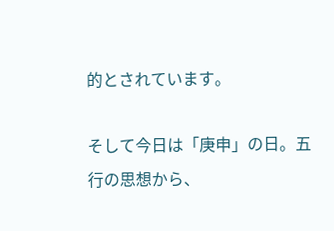的とされています。

そして今日は「庚申」の日。五行の思想から、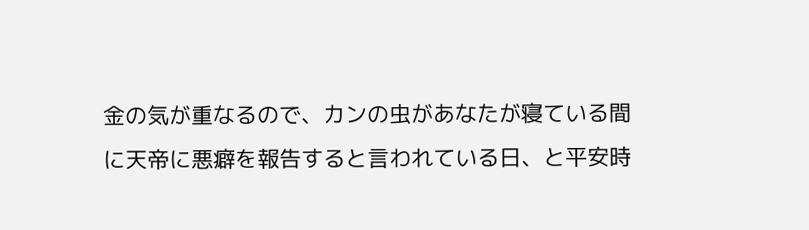金の気が重なるので、カンの虫があなたが寝ている間に天帝に悪癖を報告すると言われている日、と平安時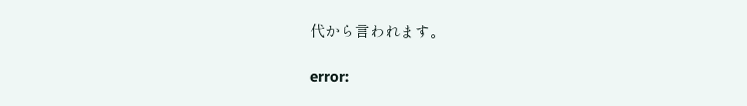代から言われます。

error: